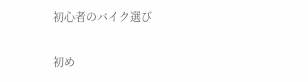初心者のバイク選び

初め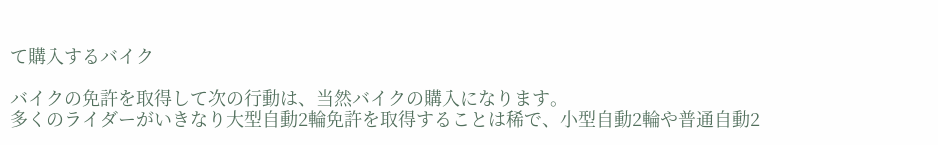て購入するバイク

バイクの免許を取得して次の行動は、当然バイクの購入になります。
多くのライダーがいきなり大型自動2輪免許を取得することは稀で、小型自動2輪や普通自動2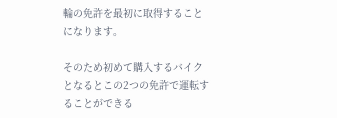輪の免許を最初に取得することになります。

そのため初めて購入するバイクとなるとこの2つの免許で運転することができる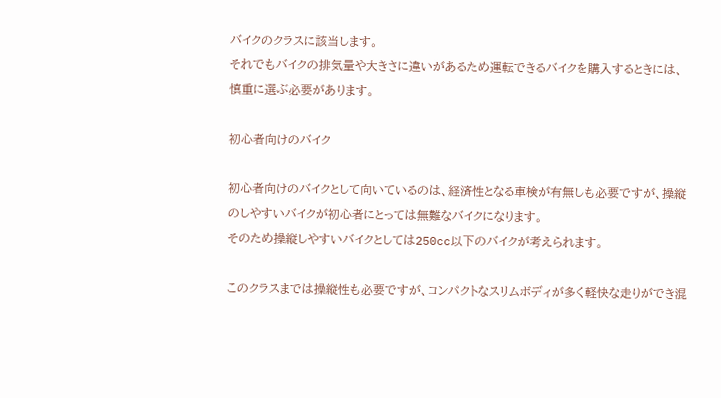バイクのクラスに該当します。
それでもバイクの排気量や大きさに違いがあるため運転できるバイクを購入するときには、慎重に選ぶ必要があります。

初心者向けのバイク

初心者向けのバイクとして向いているのは、経済性となる車検が有無しも必要ですが、操縦のしやすいバイクが初心者にとっては無難なバイクになります。
そのため操縦しやすいバイクとしては250cc以下のバイクが考えられます。

このクラスまでは操縦性も必要ですが、コンパクトなスリムボディが多く軽快な走りができ混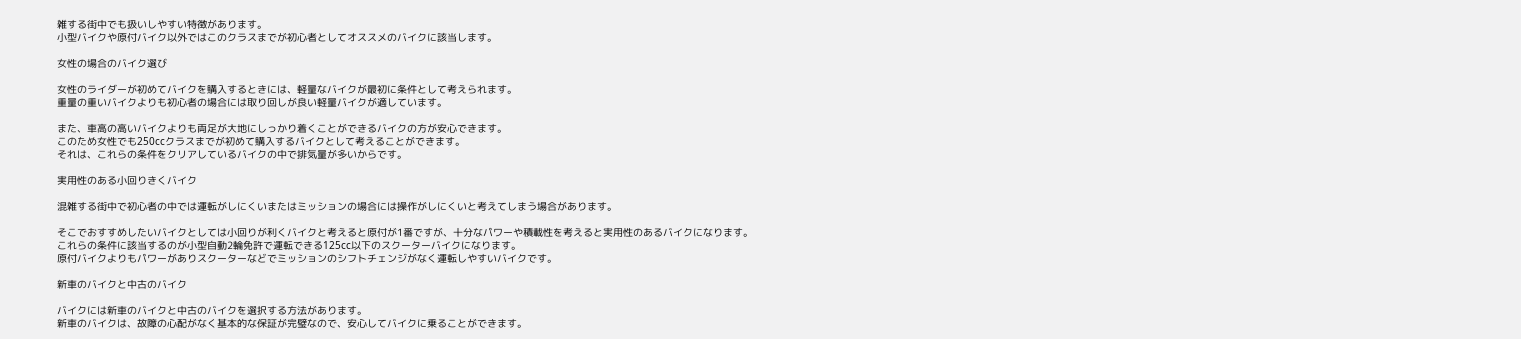雑する街中でも扱いしやすい特徴があります。
小型バイクや原付バイク以外ではこのクラスまでが初心者としてオススメのバイクに該当します。

女性の場合のバイク選び

女性のライダーが初めてバイクを購入するときには、軽量なバイクが最初に条件として考えられます。
重量の重いバイクよりも初心者の場合には取り回しが良い軽量バイクが適しています。

また、車高の高いバイクよりも両足が大地にしっかり着くことができるバイクの方が安心できます。
このため女性でも250ccクラスまでが初めて購入するバイクとして考えることができます。
それは、これらの条件をクリアしているバイクの中で排気量が多いからです。

実用性のある小回りきくバイク

混雑する街中で初心者の中では運転がしにくいまたはミッションの場合には操作がしにくいと考えてしまう場合があります。

そこでおすすめしたいバイクとしては小回りが利くバイクと考えると原付が1番ですが、十分なパワーや積載性を考えると実用性のあるバイクになります。
これらの条件に該当するのが小型自動2輪免許で運転できる125cc以下のスクーターバイクになります。
原付バイクよりもパワーがありスクーターなどでミッションのシフトチェンジがなく運転しやすいバイクです。

新車のバイクと中古のバイク

バイクには新車のバイクと中古のバイクを選択する方法があります。
新車のバイクは、故障の心配がなく基本的な保証が完璧なので、安心してバイクに乗ることができます。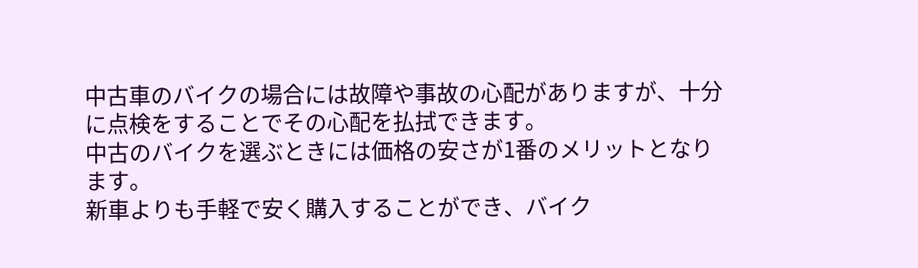中古車のバイクの場合には故障や事故の心配がありますが、十分に点検をすることでその心配を払拭できます。
中古のバイクを選ぶときには価格の安さが1番のメリットとなります。
新車よりも手軽で安く購入することができ、バイク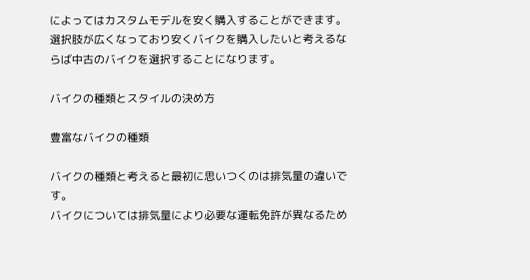によってはカスタムモデルを安く購入することができます。
選択肢が広くなっており安くバイクを購入したいと考えるならば中古のバイクを選択することになります。

バイクの種類とスタイルの決め方

豊富なバイクの種類

バイクの種類と考えると最初に思いつくのは排気量の違いです。
バイクについては排気量により必要な運転免許が異なるため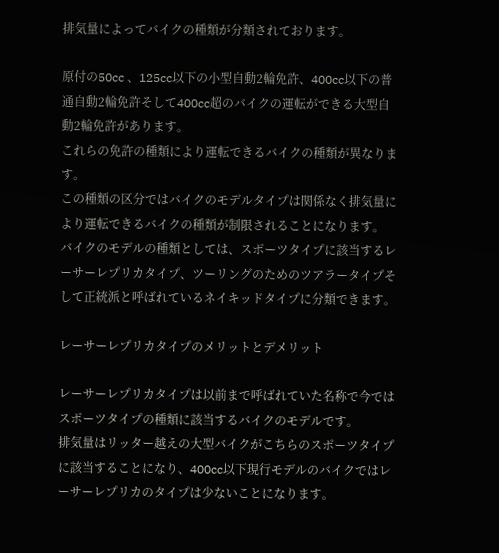排気量によってバイクの種類が分類されております。

原付の50cc 、125cc以下の小型自動2輪免許、400cc以下の普通自動2輪免許そして400cc超のバイクの運転ができる大型自動2輪免許があります。
これらの免許の種類により運転できるバイクの種類が異なります。
この種類の区分ではバイクのモデルタイプは関係なく排気量により運転できるバイクの種類が制限されることになります。
バイクのモデルの種類としては、スポーツタイプに該当するレーサーレプリカタイプ、ツーリングのためのツアラータイプそして正統派と呼ばれているネイキッドタイプに分類できます。

レーサーレプリカタイプのメリットとデメリット

レーサーレプリカタイプは以前まで呼ばれていた名称で今ではスポーツタイプの種類に該当するバイクのモデルです。
排気量はリッター越えの大型バイクがこちらのスポーツタイプに該当することになり、400cc以下現行モデルのバイクではレーサーレプリカのタイプは少ないことになります。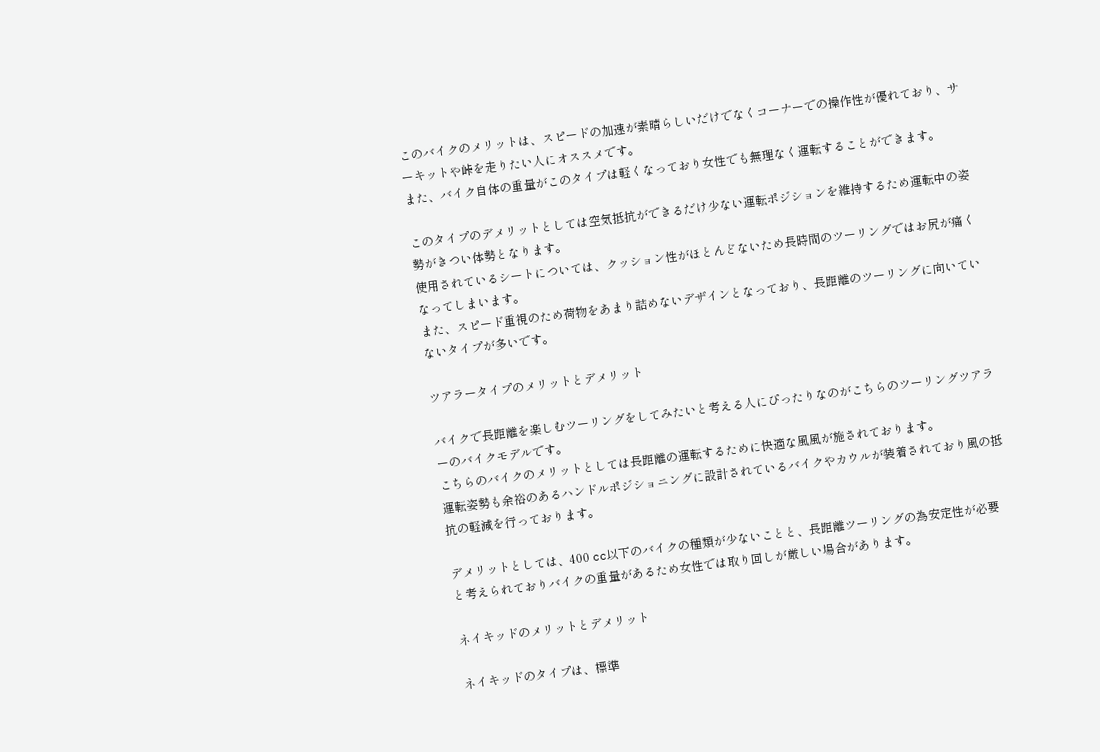このバイクのメリットは、スピードの加速が素晴らしいだけでなくコーナーでの操作性が優れており、サーキットや峠を走りたい人にオススメです。
また、バイク自体の重量がこのタイプは軽くなっており女性でも無理なく運転することができます。

このタイプのデメリットとしては空気抵抗ができるだけ少ない運転ポジションを維持するため運転中の姿勢がきつい体勢となります。
使用されているシートについては、クッション性がほとんどないため長時間のツーリングではお尻が痛くなってしまいます。
また、スピード重視のため荷物をあまり詰めないデザインとなっており、長距離のツーリングに向いていないタイプが多いです。

ツアラータイプのメリットとデメリット

バイクで長距離を楽しむツーリングをしてみたいと考える人にぴったりなのがこちらのツーリングツアラーのバイクモデルです。
こちらのバイクのメリットとしては長距離の運転するために快適な風風が施されております。
運転姿勢も余裕のあるハンドルポジショニングに設計されているバイクやカウルが装着されており風の抵抗の軽減を行っております。

デメリットとしては、400 cc以下のバイクの種類が少ないことと、長距離ツーリングの為安定性が必要と考えられておりバイクの重量があるため女性では取り回しが厳しい場合があります。

ネイキッドのメリットとデメリット

ネイキッドのタイプは、標準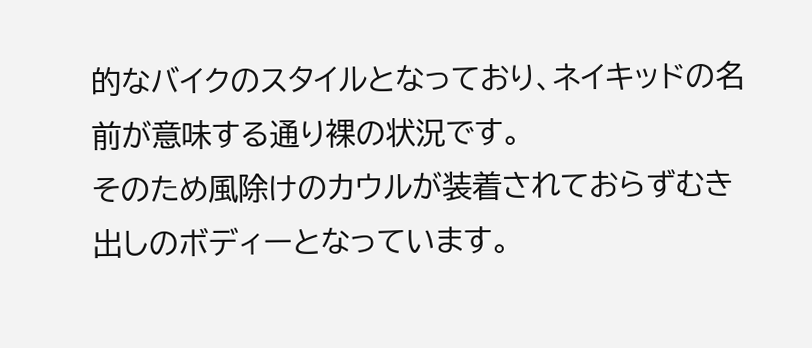的なバイクのスタイルとなっており、ネイキッドの名前が意味する通り裸の状況です。
そのため風除けのカウルが装着されておらずむき出しのボディーとなっています。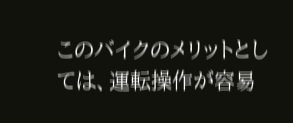このバイクのメリットとしては、運転操作が容易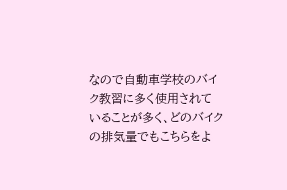なので自動車学校のバイク教習に多く使用されていることが多く、どのバイクの排気量でもこちらをよ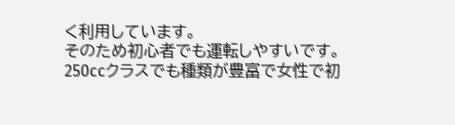く利用しています。
そのため初心者でも運転しやすいです。
250ccクラスでも種類が豊富で女性で初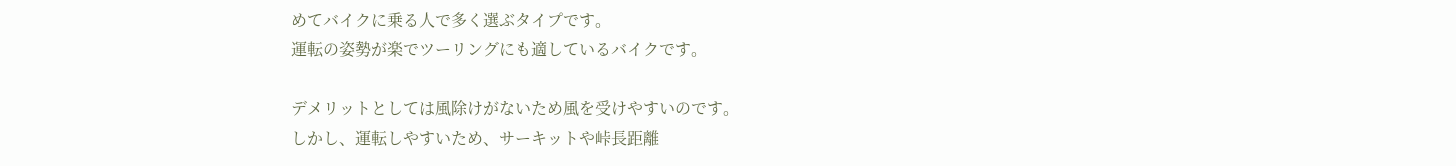めてバイクに乗る人で多く選ぶタイプです。
運転の姿勢が楽でツーリングにも適しているバイクです。

デメリットとしては風除けがないため風を受けやすいのです。
しかし、運転しやすいため、サーキットや峠長距離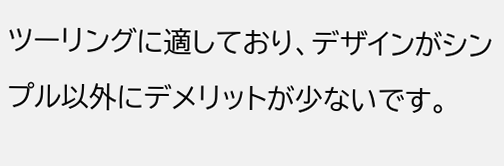ツーリングに適しており、デザインがシンプル以外にデメリットが少ないです。